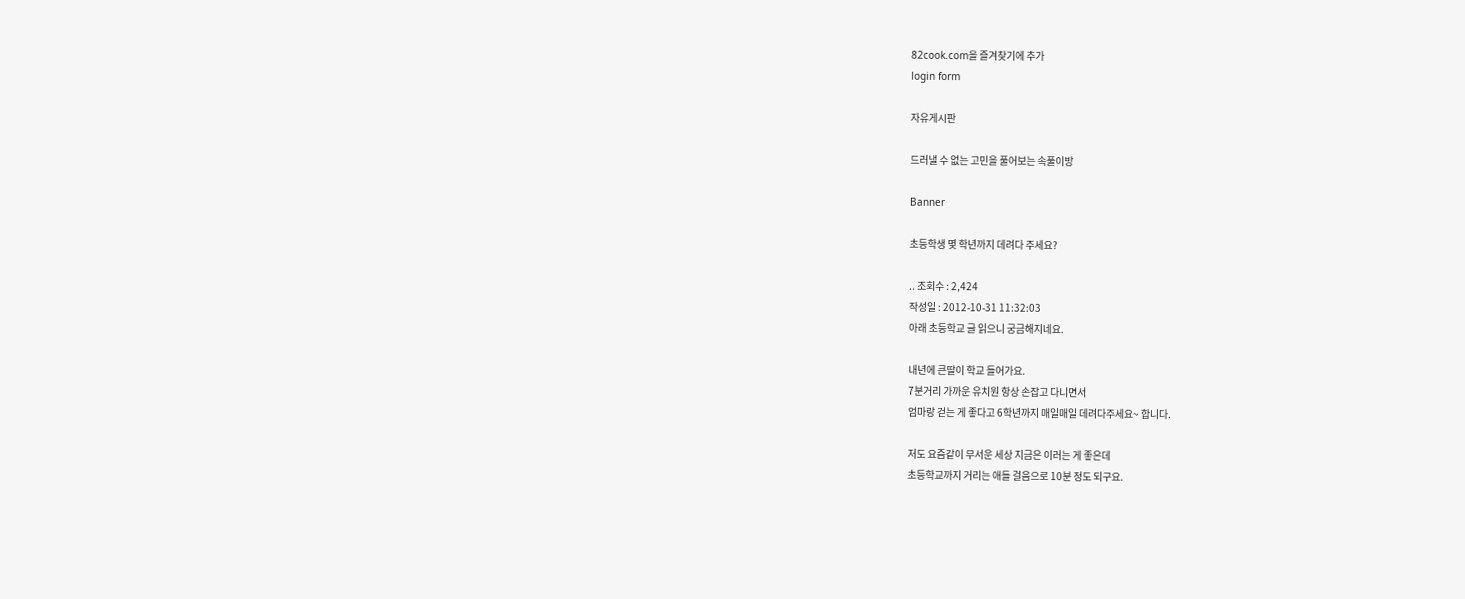82cook.com을 즐겨찾기에 추가
login form

자유게시판

드러낼 수 없는 고민을 풀어보는 속풀이방

Banner

초등학생 몇 학년까지 데려다 주세요?

.. 조회수 : 2,424
작성일 : 2012-10-31 11:32:03
아래 초등학교 글 읽으니 궁금해지네요.

내년에 큰딸이 학교 들어가요.
7분거리 가까운 유치원 항상 손잡고 다니면서
엄마랑 걷는 게 좋다고 6학년까지 매일매일 데려다주세요~ 합니다.

저도 요즘같이 무서운 세상 지금은 이러는 게 좋은데
초등학교까지 거리는 애들 걸음으로 10분 정도 되구요.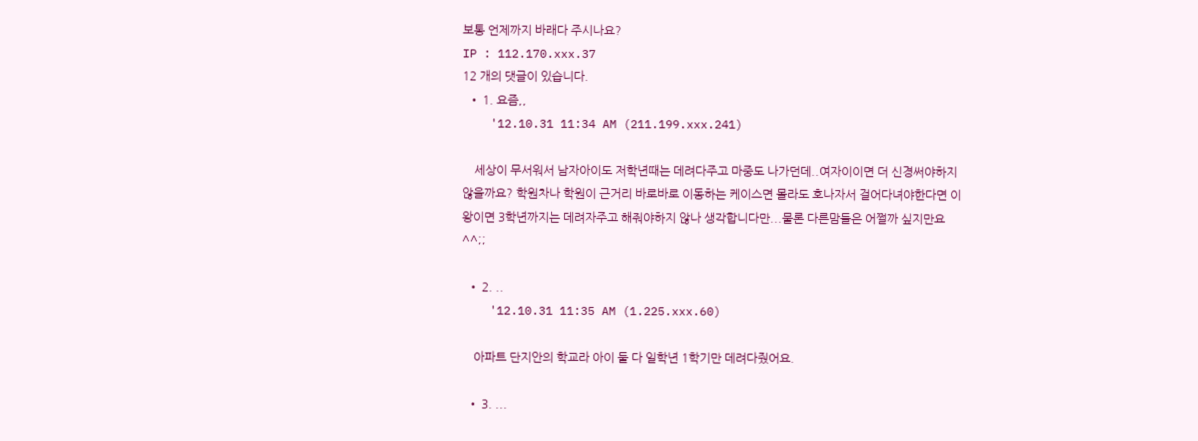보통 언제까지 바래다 주시나요?
IP : 112.170.xxx.37
12 개의 댓글이 있습니다.
  • 1. 요즘,,
    '12.10.31 11:34 AM (211.199.xxx.241)

    세상이 무서워서 남자아이도 저학년때는 데려다주고 마중도 나가던데..여자이이면 더 신경써야하지 않을까요? 학원차나 학원이 근거리 바로바로 이동하는 케이스면 몰라도 호나자서 걸어다녀야한다면 이왕이면 3학년까지는 데려자주고 해줘야하지 않나 생각합니다만...물론 다른맘들은 어쩔까 싶지만요^^;;

  • 2. ..
    '12.10.31 11:35 AM (1.225.xxx.60)

    아파트 단지안의 학교라 아이 둘 다 일학년 1학기만 데려다줬어요.

  • 3. ...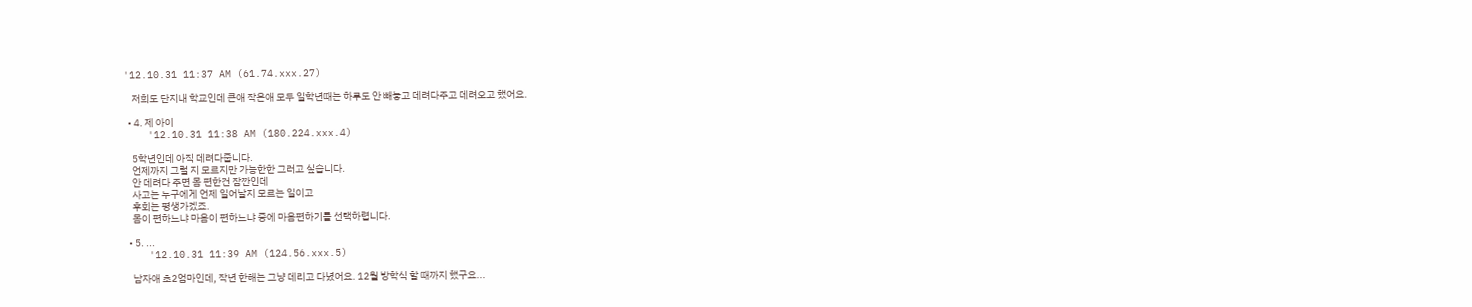'12.10.31 11:37 AM (61.74.xxx.27)

    저희도 단지내 학교인데 큰애 작은애 모두 일학년때는 하루도 안 빼놓고 데려다주고 데려오고 했어요.

  • 4. 제 아이
    '12.10.31 11:38 AM (180.224.xxx.4)

    5학년인데 아직 데려다줍니다.
    언제까지 그럴 지 모르지만 가능한한 그러고 싶습니다.
    안 데려다 주면 몸 편한건 잠깐인데
    사고는 누구에게 언제 일어날지 모르는 일이고
    후회는 평생가겠죠.
    몸이 편하느냐 마음이 편하느냐 중에 마음편하기를 선택하렵니다.

  • 5. ...
    '12.10.31 11:39 AM (124.56.xxx.5)

    남자애 초2엄마인데, 작년 한해는 그냥 데리고 다녔어요. 12월 방학식 할 때까지 했구요...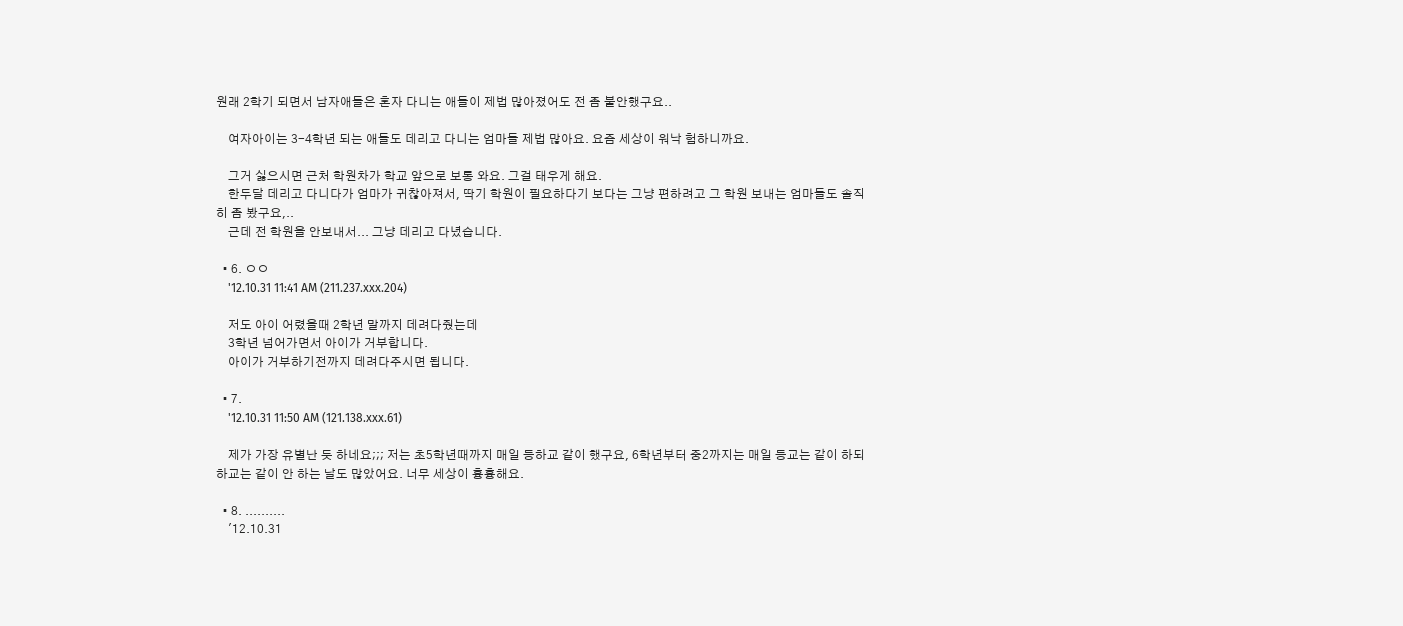원래 2학기 되면서 남자애들은 혼자 다니는 애들이 제법 많아졌어도 전 좀 불안했구요..

    여자아이는 3-4학년 되는 애들도 데리고 다니는 엄마들 제법 많아요. 요즘 세상이 워낙 험하니까요.

    그거 싫으시면 근처 학원차가 학교 앞으로 보통 와요. 그걸 태우게 해요.
    한두달 데리고 다니다가 엄마가 귀찮아져서, 딱기 학원이 필요하다기 보다는 그냥 편하려고 그 학원 보내는 엄마들도 솔직히 좀 봤구요,..
    근데 전 학원을 안보내서... 그냥 데리고 다녔습니다.

  • 6. ㅇㅇ
    '12.10.31 11:41 AM (211.237.xxx.204)

    저도 아이 어렸을때 2학년 말까지 데려다줬는데
    3학년 넘어가면서 아이가 거부합니다.
    아이가 거부하기전까지 데려다주시면 됩니다.

  • 7.
    '12.10.31 11:50 AM (121.138.xxx.61)

    제가 가장 유별난 듯 하네요;;; 저는 초5학년때까지 매일 등하교 같이 했구요, 6학년부터 중2까지는 매일 등교는 같이 하되 하교는 같이 안 하는 날도 많았어요. 너무 세상이 흉흉해요.

  • 8. ..........
    '12.10.31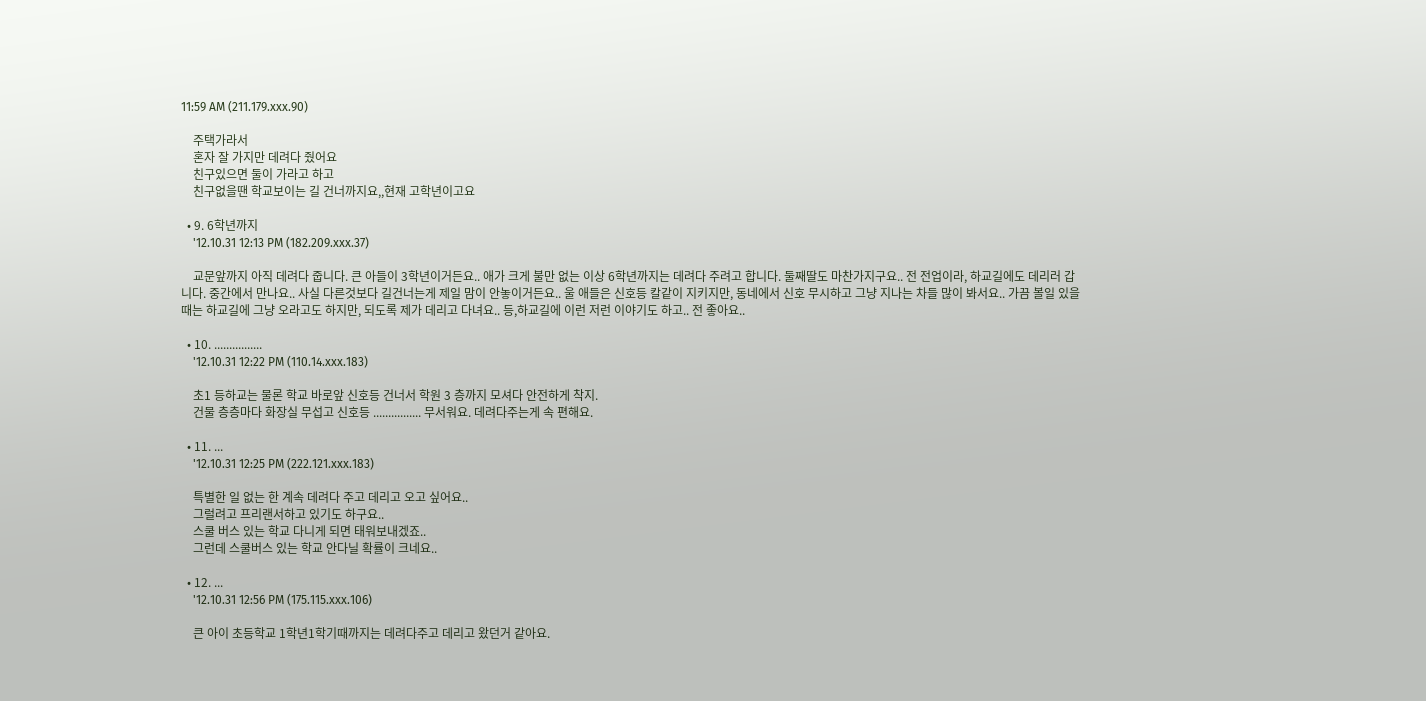11:59 AM (211.179.xxx.90)

    주택가라서
    혼자 잘 가지만 데려다 줬어요
    친구있으면 둘이 가라고 하고
    친구없을땐 학교보이는 길 건너까지요,,현재 고학년이고요

  • 9. 6학년까지
    '12.10.31 12:13 PM (182.209.xxx.37)

    교문앞까지 아직 데려다 줍니다. 큰 아들이 3학년이거든요.. 애가 크게 불만 없는 이상 6학년까지는 데려다 주려고 합니다. 둘째딸도 마찬가지구요.. 전 전업이라, 하교길에도 데리러 갑니다. 중간에서 만나요.. 사실 다른것보다 길건너는게 제일 맘이 안놓이거든요.. 울 애들은 신호등 칼같이 지키지만, 동네에서 신호 무시하고 그냥 지나는 차들 많이 봐서요.. 가끔 볼일 있을때는 하교길에 그냥 오라고도 하지만, 되도록 제가 데리고 다녀요.. 등,하교길에 이런 저런 이야기도 하고.. 전 좋아요..

  • 10. ................
    '12.10.31 12:22 PM (110.14.xxx.183)

    초1 등하교는 물론 학교 바로앞 신호등 건너서 학원 3 층까지 모셔다 안전하게 착지.
    건물 층층마다 화장실 무섭고 신호등 ................ 무서워요. 데려다주는게 속 편해요.

  • 11. ...
    '12.10.31 12:25 PM (222.121.xxx.183)

    특별한 일 없는 한 계속 데려다 주고 데리고 오고 싶어요..
    그럴려고 프리랜서하고 있기도 하구요..
    스쿨 버스 있는 학교 다니게 되면 태워보내겠죠..
    그런데 스쿨버스 있는 학교 안다닐 확률이 크네요..

  • 12. ...
    '12.10.31 12:56 PM (175.115.xxx.106)

    큰 아이 초등학교 1학년1학기때까지는 데려다주고 데리고 왔던거 같아요.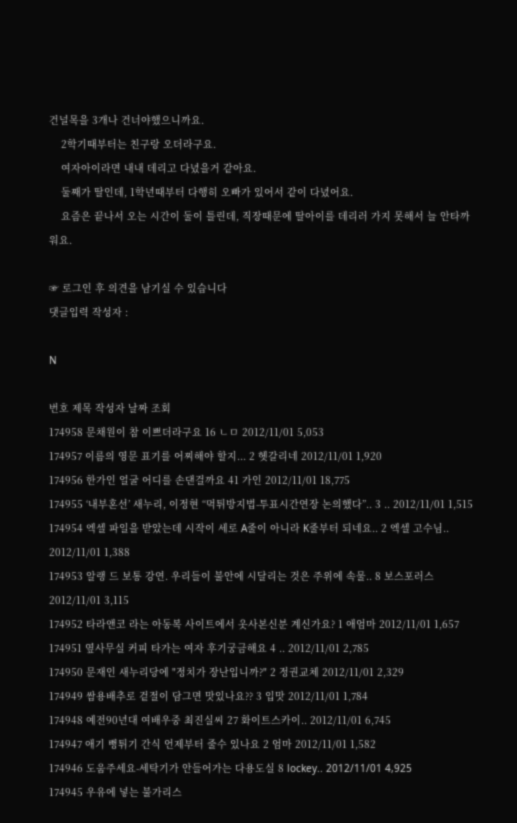건널목을 3개나 건너야했으니까요.
    2학기때부터는 친구랑 오더라구요.
    여자아이라면 내내 데리고 다녔을거 같아요.
    둘째가 딸인데, 1학년때부터 다행히 오빠가 있어서 같이 다녔어요.
    요즘은 끝나서 오는 시간이 둘이 틀린데, 직장때문에 딸아이를 데리러 가지 못해서 늘 안타까워요.

☞ 로그인 후 의견을 남기실 수 있습니다
댓글입력 작성자 :

N

번호 제목 작성자 날짜 조회
174958 문채원이 참 이쁘더라구요 16 ㄴㅁ 2012/11/01 5,053
174957 이름의 영문 표기를 어찌해야 할지... 2 헷갈리네 2012/11/01 1,920
174956 한가인 얼굴 어디를 손댄걸까요 41 가인 2012/11/01 18,775
174955 ‘내부혼선’ 새누리, 이정현 “먹튀방지법-투표시간연장 논의했다”.. 3 .. 2012/11/01 1,515
174954 엑셀 파일을 받았는데 시작이 세로 A줄이 아니라 K줄부터 되네요.. 2 엑셀 고수님.. 2012/11/01 1,388
174953 알랭 드 보통 강연. 우리들이 불안에 시달리는 것은 주위에 속물.. 8 보스포러스 2012/11/01 3,115
174952 타라앤코 라는 아동복 사이트에서 옷사본신분 계신가요? 1 애엄마 2012/11/01 1,657
174951 옆사무실 커피 타가는 여자 후기궁금해요 4 .. 2012/11/01 2,785
174950 문재인 새누리당에 "정치가 장난입니까?" 2 정권교체 2012/11/01 2,329
174949 쌈용배추로 겉절이 담그면 맛있나요?? 3 입맛 2012/11/01 1,784
174948 예전90년대 여배우중 최진실씨 27 화이트스카이.. 2012/11/01 6,745
174947 애기 뻥튀기 간식 언제부터 줄수 있나요 2 엄마 2012/11/01 1,582
174946 도움주세요-세탁기가 안들어가는 다용도실 8 lockey.. 2012/11/01 4,925
174945 우유에 넣는 불가리스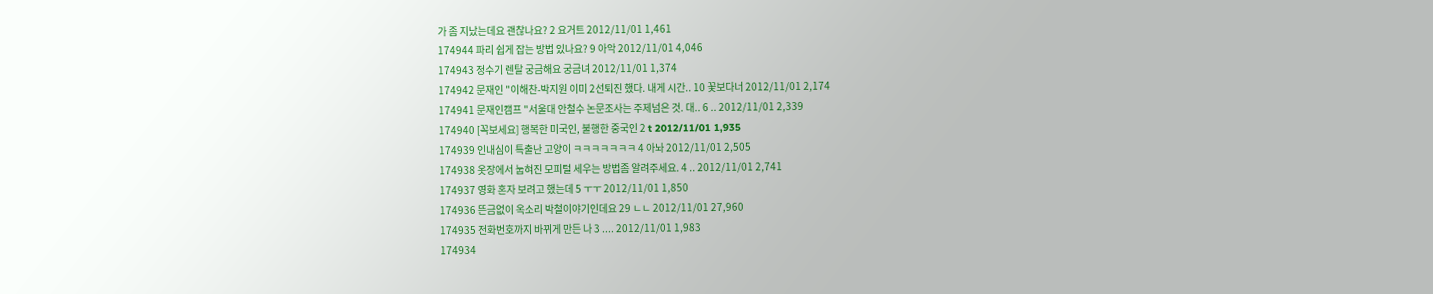가 좀 지났는데요 괜찮나요? 2 요거트 2012/11/01 1,461
174944 파리 쉽게 잡는 방법 있나요? 9 아악 2012/11/01 4,046
174943 정수기 렌탈 궁금해요 궁금녀 2012/11/01 1,374
174942 문재인 "이해찬-박지원 이미 2선퇴진 했다. 내게 시간.. 10 꽃보다너 2012/11/01 2,174
174941 문재인캠프 "서울대 안철수 논문조사는 주제넘은 것. 대.. 6 .. 2012/11/01 2,339
174940 [꼭보세요] 행복한 미국인, 불행한 중국인 2 t 2012/11/01 1,935
174939 인내심이 특출난 고양이 ㅋㅋㅋㅋㅋㅋㅋ 4 아놔 2012/11/01 2,505
174938 옷장에서 눕혀진 모피털 세우는 방법좀 알려주세요. 4 .. 2012/11/01 2,741
174937 영화 혼자 보려고 했는데 5 ㅜㅜ 2012/11/01 1,850
174936 뜬금없이 옥소리 박철이야기인데요 29 ㄴㄴ 2012/11/01 27,960
174935 전화번호까지 바뀌게 만든 나 3 .... 2012/11/01 1,983
174934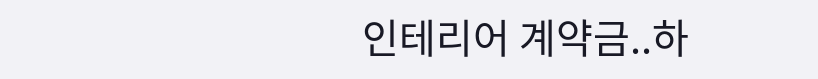인테리어 계약금..하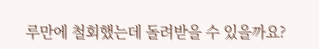루만에 철회했는데 돌려받을 수 있을까요?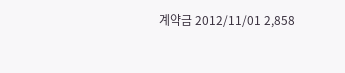계약금 2012/11/01 2,858